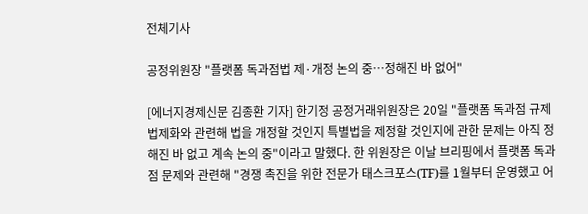전체기사

공정위원장 "플랫폼 독과점법 제·개정 논의 중…정해진 바 없어"

[에너지경제신문 김종환 기자] 한기정 공정거래위원장은 20일 "플랫폼 독과점 규제 법제화와 관련해 법을 개정할 것인지 특별법을 제정할 것인지에 관한 문제는 아직 정해진 바 없고 계속 논의 중"이라고 말했다. 한 위원장은 이날 브리핑에서 플랫폼 독과점 문제와 관련해 "경쟁 촉진을 위한 전문가 태스크포스(TF)를 1월부터 운영했고 어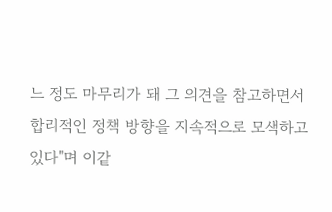느 정도 마무리가 돼 그 의견을 참고하면서 합리적인 정책 방향을 지속적으로 모색하고 있다"며 이같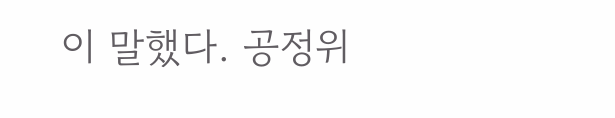이 말했다. 공정위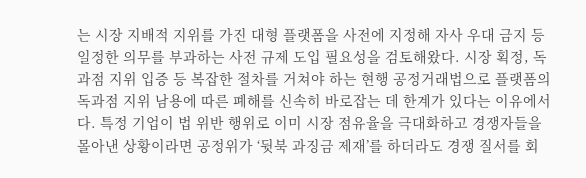는 시장 지배적 지위를 가진 대형 플랫폼을 사전에 지정해 자사 우대 금지 등 일정한 의무를 부과하는 사전 규제 도입 필요성을 검토해왔다. 시장 획정, 독과점 지위 입증 등 복잡한 절차를 거쳐야 하는 현행 공정거래법으로 플랫폼의 독과점 지위 남용에 따른 폐해를 신속히 바로잡는 데 한계가 있다는 이유에서다. 특정 기업이 법 위반 행위로 이미 시장 점유율을 극대화하고 경쟁자들을 몰아낸 상황이라면 공정위가 ‘뒷북 과징금 제재’를 하더라도 경쟁 질서를 회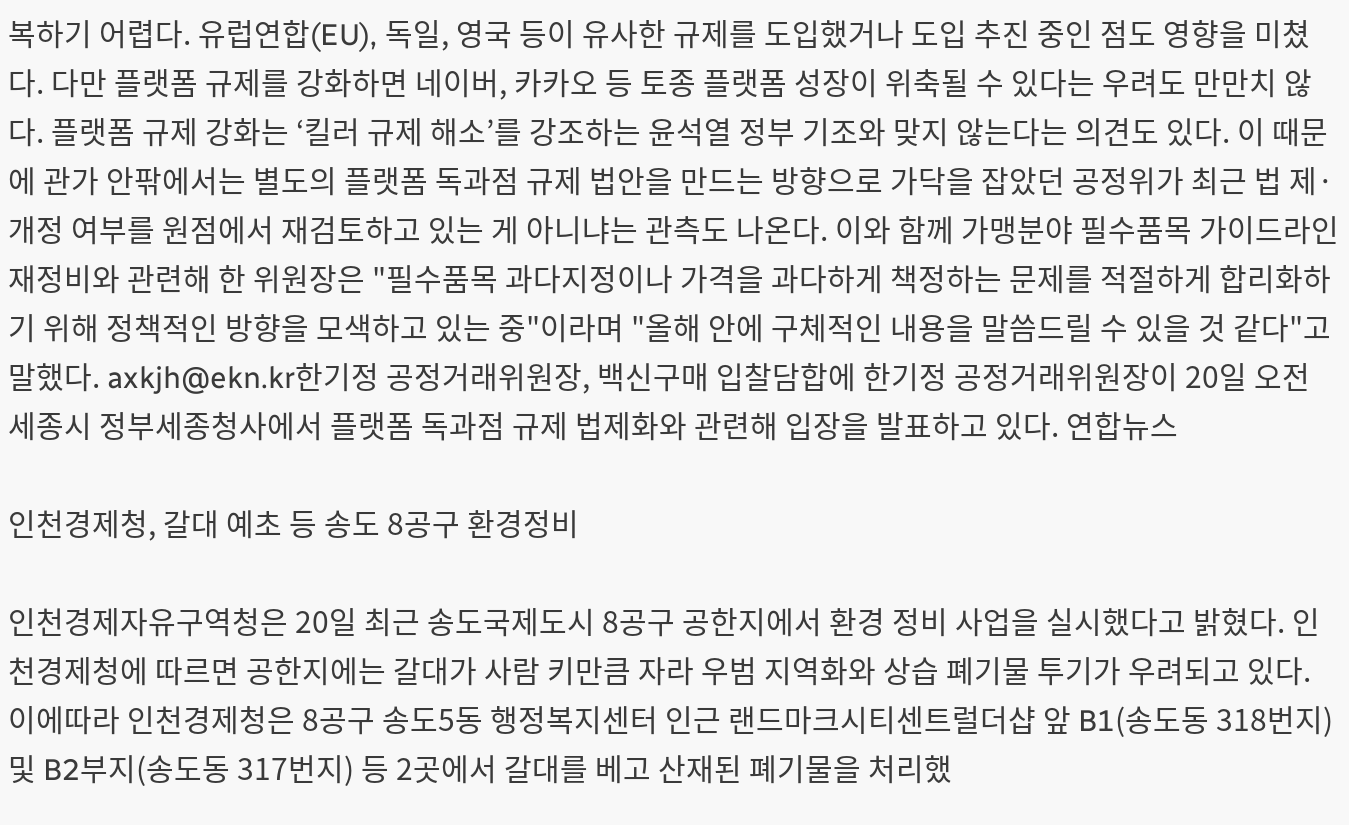복하기 어렵다. 유럽연합(EU), 독일, 영국 등이 유사한 규제를 도입했거나 도입 추진 중인 점도 영향을 미쳤다. 다만 플랫폼 규제를 강화하면 네이버, 카카오 등 토종 플랫폼 성장이 위축될 수 있다는 우려도 만만치 않다. 플랫폼 규제 강화는 ‘킬러 규제 해소’를 강조하는 윤석열 정부 기조와 맞지 않는다는 의견도 있다. 이 때문에 관가 안팎에서는 별도의 플랫폼 독과점 규제 법안을 만드는 방향으로 가닥을 잡았던 공정위가 최근 법 제·개정 여부를 원점에서 재검토하고 있는 게 아니냐는 관측도 나온다. 이와 함께 가맹분야 필수품목 가이드라인 재정비와 관련해 한 위원장은 "필수품목 과다지정이나 가격을 과다하게 책정하는 문제를 적절하게 합리화하기 위해 정책적인 방향을 모색하고 있는 중"이라며 "올해 안에 구체적인 내용을 말씀드릴 수 있을 것 같다"고 말했다. axkjh@ekn.kr한기정 공정거래위원장, 백신구매 입찰담합에 한기정 공정거래위원장이 20일 오전 세종시 정부세종청사에서 플랫폼 독과점 규제 법제화와 관련해 입장을 발표하고 있다. 연합뉴스

인천경제청, 갈대 예초 등 송도 8공구 환경정비

인천경제자유구역청은 20일 최근 송도국제도시 8공구 공한지에서 환경 정비 사업을 실시했다고 밝혔다. 인천경제청에 따르면 공한지에는 갈대가 사람 키만큼 자라 우범 지역화와 상습 폐기물 투기가 우려되고 있다. 이에따라 인천경제청은 8공구 송도5동 행정복지센터 인근 랜드마크시티센트럴더샵 앞 B1(송도동 318번지) 및 B2부지(송도동 317번지) 등 2곳에서 갈대를 베고 산재된 폐기물을 처리했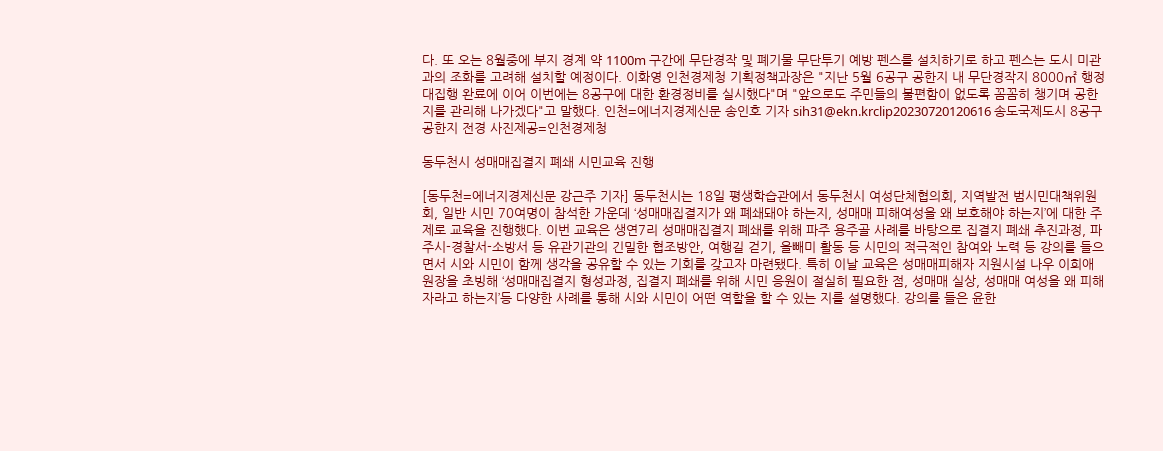다. 또 오는 8월중에 부지 경계 약 1100m 구간에 무단경작 및 폐기물 무단투기 예방 펜스를 설치하기로 하고 펜스는 도시 미관과의 조화를 고려해 설치할 예정이다. 이화영 인천경제청 기획정책과장은 "지난 5월 6공구 공한지 내 무단경작지 8000㎡ 행정대집행 완료에 이어 이번에는 8공구에 대한 환경정비를 실시했다"며 "앞으로도 주민들의 불편함이 없도록 꼼꼼히 챙기며 공한지를 관리해 나가겠다"고 말했다. 인천=에너지경제신문 송인호 기자 sih31@ekn.krclip20230720120616 송도국제도시 8공구 공한지 전경 사진제공=인천경제청

동두천시 성매매집결지 폐쇄 시민교육 진행

[동두천=에너지경제신문 강근주 기자] 동두천시는 18일 평생학습관에서 동두천시 여성단체협의회, 지역발전 범시민대책위원회, 일반 시민 70여명이 참석한 가운데 ‘성매매집결지가 왜 폐쇄돼야 하는지, 성매매 피해여성을 왜 보호해야 하는지’에 대한 주제로 교육을 진행했다. 이번 교육은 생연7리 성매매집결지 폐쇄를 위해 파주 용주골 사례를 바탕으로 집결지 폐쇄 추진과정, 파주시-경찰서-소방서 등 유관기관의 긴밀한 협조방안, 여행길 걷기, 올빼미 활동 등 시민의 적극적인 참여와 노력 등 강의를 들으면서 시와 시민이 함께 생각을 공유할 수 있는 기회를 갖고자 마련됐다. 특히 이날 교육은 성매매피해자 지원시설 나우 이희애 원장을 초빙해 ‘성매매집결지 형성과정, 집결지 폐쇄를 위해 시민 응원이 절실히 필요한 점, 성매매 실상, 성매매 여성을 왜 피해자라고 하는지’등 다양한 사례를 통해 시와 시민이 어떤 역할을 할 수 있는 지를 설명했다. 강의를 들은 윤한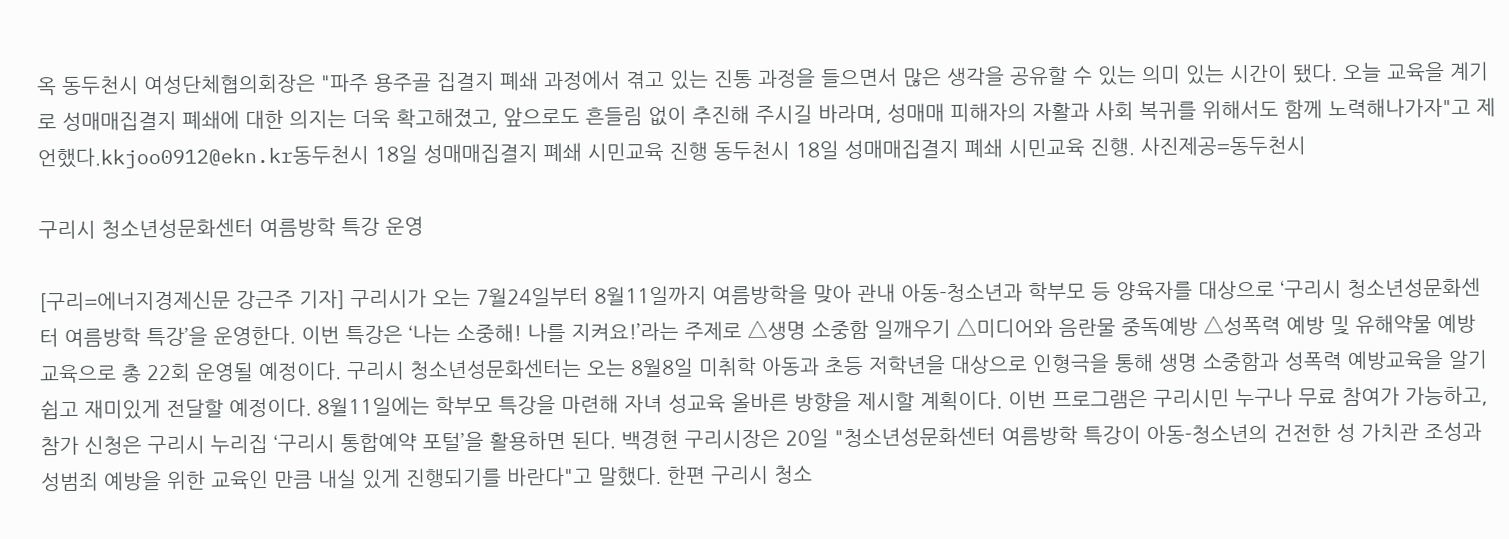옥 동두천시 여성단체협의회장은 "파주 용주골 집결지 폐쇄 과정에서 겪고 있는 진통 과정을 들으면서 많은 생각을 공유할 수 있는 의미 있는 시간이 됐다. 오늘 교육을 계기로 성매매집결지 폐쇄에 대한 의지는 더욱 확고해졌고, 앞으로도 흔들림 없이 추진해 주시길 바라며, 성매매 피해자의 자활과 사회 복귀를 위해서도 함께 노력해나가자"고 제언했다.kkjoo0912@ekn.kr동두천시 18일 성매매집결지 폐쇄 시민교육 진행 동두천시 18일 성매매집결지 폐쇄 시민교육 진행. 사진제공=동두천시

구리시 청소년성문화센터 여름방학 특강 운영

[구리=에너지경제신문 강근주 기자] 구리시가 오는 7월24일부터 8월11일까지 여름방학을 맞아 관내 아동-청소년과 학부모 등 양육자를 대상으로 ‘구리시 청소년성문화센터 여름방학 특강’을 운영한다. 이번 특강은 ‘나는 소중해! 나를 지켜요!’라는 주제로 △생명 소중함 일깨우기 △미디어와 음란물 중독예방 △성폭력 예방 및 유해약물 예방 교육으로 총 22회 운영될 예정이다. 구리시 청소년성문화센터는 오는 8월8일 미취학 아동과 초등 저학년을 대상으로 인형극을 통해 생명 소중함과 성폭력 예방교육을 알기 쉽고 재미있게 전달할 예정이다. 8월11일에는 학부모 특강을 마련해 자녀 성교육 올바른 방향을 제시할 계획이다. 이번 프로그램은 구리시민 누구나 무료 참여가 가능하고, 참가 신청은 구리시 누리집 ‘구리시 통합예약 포털’을 활용하면 된다. 백경현 구리시장은 20일 "청소년성문화센터 여름방학 특강이 아동-청소년의 건전한 성 가치관 조성과 성범죄 예방을 위한 교육인 만큼 내실 있게 진행되기를 바란다"고 말했다. 한편 구리시 청소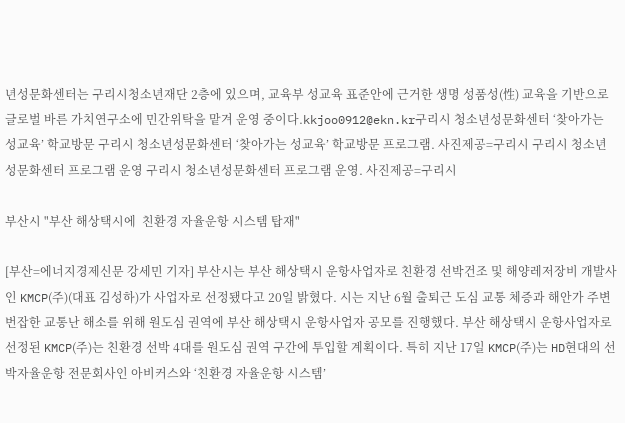년성문화센터는 구리시청소년재단 2층에 있으며, 교육부 성교육 표준안에 근거한 생명 성품성(性) 교육을 기반으로 글로벌 바른 가치연구소에 민간위탁을 맡겨 운영 중이다.kkjoo0912@ekn.kr구리시 청소년성문화센터 ‘찾아가는 성교육’ 학교방문 구리시 청소년성문화센터 ‘찾아가는 성교육’ 학교방문 프로그램. 사진제공=구리시 구리시 청소년성문화센터 프로그램 운영 구리시 청소년성문화센터 프로그램 운영. 사진제공=구리시

부산시 "부산 해상택시에  친환경 자율운항 시스템 탑재"

[부산=에너지경제신문 강세민 기자] 부산시는 부산 해상택시 운항사업자로 친환경 선박건조 및 해양레저장비 개발사인 KMCP(주)(대표 김성하)가 사업자로 선정됐다고 20일 밝혔다. 시는 지난 6월 출퇴근 도심 교통 체증과 해안가 주변 번잡한 교통난 해소를 위해 원도심 권역에 부산 해상택시 운항사업자 공모를 진행했다. 부산 해상택시 운항사업자로 선정된 KMCP(주)는 친환경 선박 4대를 원도심 권역 구간에 투입할 계획이다. 특히 지난 17일 KMCP(주)는 HD현대의 선박자율운항 전문회사인 아비커스와 ‘친환경 자율운항 시스템’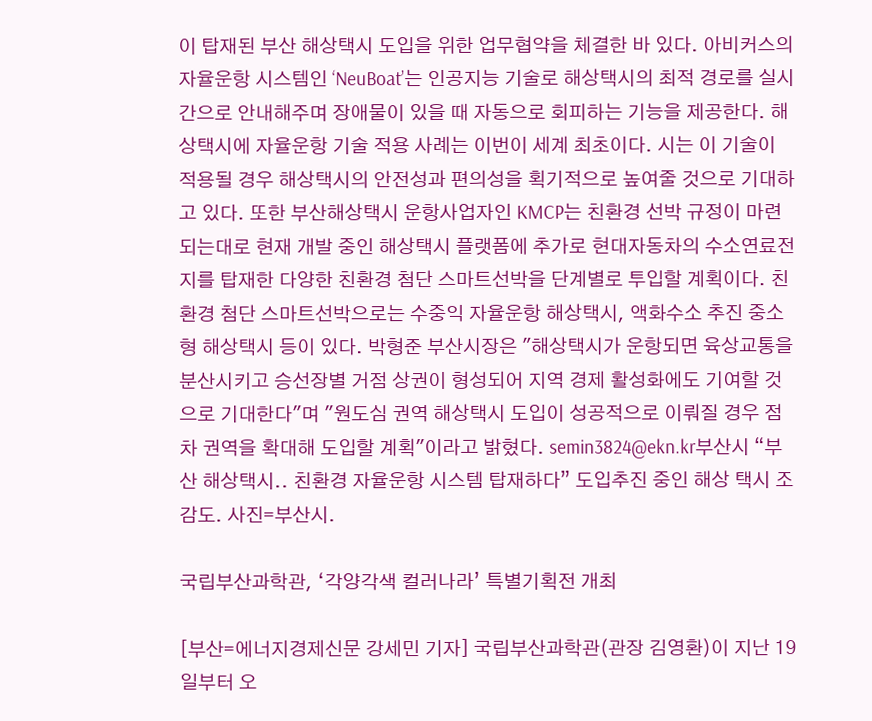이 탑재된 부산 해상택시 도입을 위한 업무협약을 체결한 바 있다. 아비커스의 자율운항 시스템인 ‘NeuBoat’는 인공지능 기술로 해상택시의 최적 경로를 실시간으로 안내해주며 장애물이 있을 때 자동으로 회피하는 기능을 제공한다. 해상택시에 자율운항 기술 적용 사례는 이번이 세계 최초이다. 시는 이 기술이 적용될 경우 해상택시의 안전성과 편의성을 획기적으로 높여줄 것으로 기대하고 있다. 또한 부산해상택시 운항사업자인 KMCP는 친환경 선박 규정이 마련 되는대로 현재 개발 중인 해상택시 플랫폼에 추가로 현대자동차의 수소연료전지를 탑재한 다양한 친환경 첨단 스마트선박을 단계별로 투입할 계획이다. 친환경 첨단 스마트선박으로는 수중익 자율운항 해상택시, 액화수소 추진 중소형 해상택시 등이 있다. 박형준 부산시장은 "해상택시가 운항되면 육상교통을 분산시키고 승선장별 거점 상권이 형성되어 지역 경제 활성화에도 기여할 것으로 기대한다"며 "원도심 권역 해상택시 도입이 성공적으로 이뤄질 경우 점차 권역을 확대해 도입할 계획"이라고 밝혔다. semin3824@ekn.kr부산시 “부산 해상택시.. 친환경 자율운항 시스템 탑재하다” 도입추진 중인 해상 택시 조감도. 사진=부산시.

국립부산과학관, ‘각양각색 컬러나라’ 특별기획전 개최

[부산=에너지경제신문 강세민 기자] 국립부산과학관(관장 김영환)이 지난 19일부터 오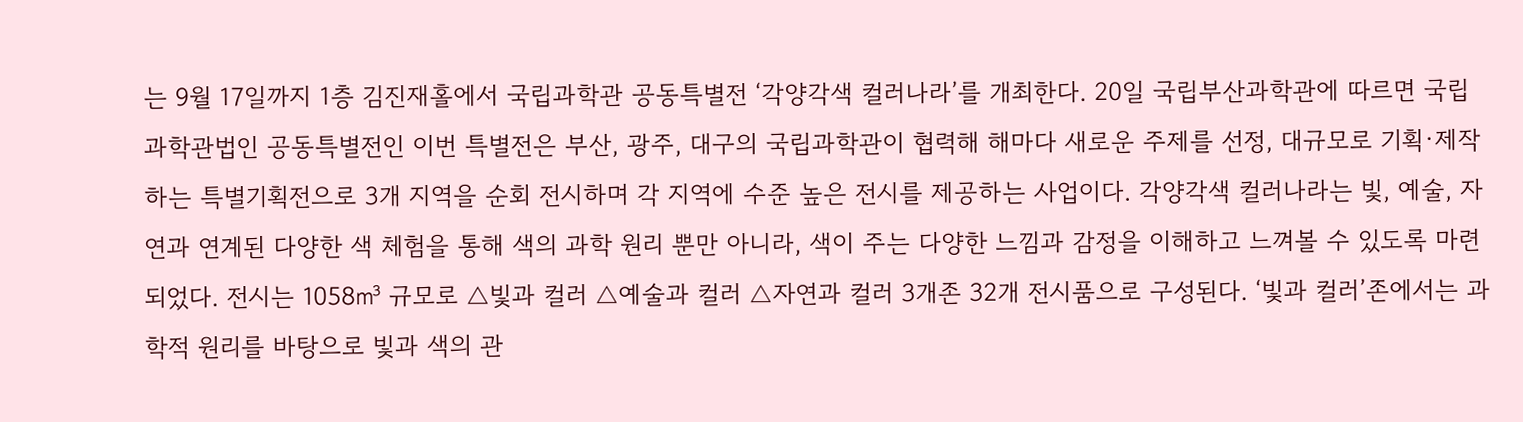는 9월 17일까지 1층 김진재홀에서 국립과학관 공동특별전 ‘각양각색 컬러나라’를 개최한다. 20일 국립부산과학관에 따르면 국립과학관법인 공동특별전인 이번 특별전은 부산, 광주, 대구의 국립과학관이 협력해 해마다 새로운 주제를 선정, 대규모로 기획·제작하는 특별기획전으로 3개 지역을 순회 전시하며 각 지역에 수준 높은 전시를 제공하는 사업이다. 각양각색 컬러나라는 빛, 예술, 자연과 연계된 다양한 색 체험을 통해 색의 과학 원리 뿐만 아니라, 색이 주는 다양한 느낌과 감정을 이해하고 느껴볼 수 있도록 마련되었다. 전시는 1058㎥ 규모로 △빛과 컬러 △예술과 컬러 △자연과 컬러 3개존 32개 전시품으로 구성된다. ‘빛과 컬러’존에서는 과학적 원리를 바탕으로 빛과 색의 관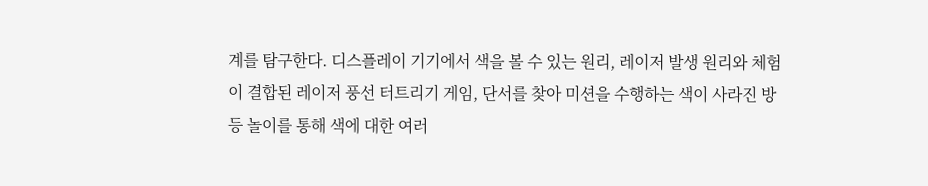계를 탐구한다. 디스플레이 기기에서 색을 볼 수 있는 원리, 레이저 발생 원리와 체험이 결합된 레이저 풍선 터트리기 게임, 단서를 찾아 미션을 수행하는 색이 사라진 방 등 놀이를 통해 색에 대한 여러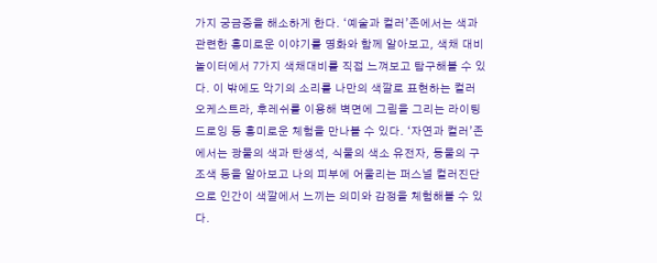가지 궁금증을 해소하게 한다. ‘예술과 컬러’존에서는 색과 관련한 흥미로운 이야기를 명화와 함께 알아보고, 색채 대비 놀이터에서 7가지 색채대비를 직접 느껴보고 탐구해볼 수 있다. 이 밖에도 악기의 소리를 나만의 색깔로 표현하는 컬러 오케스트라, 후레쉬를 이용해 벽면에 그림을 그리는 라이팅 드로잉 등 흥미로운 체험을 만나볼 수 있다. ‘자연과 컬러’존에서는 광물의 색과 탄생석, 식물의 색소 유전자, 동물의 구조색 등을 알아보고 나의 피부에 어울리는 퍼스널 컬러진단으로 인간이 색깔에서 느끼는 의미와 감정을 체험해볼 수 있다.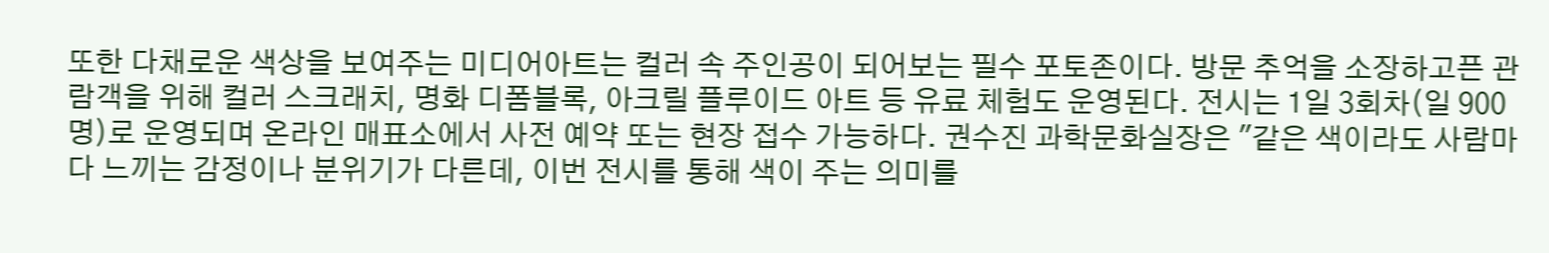또한 다채로운 색상을 보여주는 미디어아트는 컬러 속 주인공이 되어보는 필수 포토존이다. 방문 추억을 소장하고픈 관람객을 위해 컬러 스크래치, 명화 디폼블록, 아크릴 플루이드 아트 등 유료 체험도 운영된다. 전시는 1일 3회차(일 900명)로 운영되며 온라인 매표소에서 사전 예약 또는 현장 접수 가능하다. 권수진 과학문화실장은 "같은 색이라도 사람마다 느끼는 감정이나 분위기가 다른데, 이번 전시를 통해 색이 주는 의미를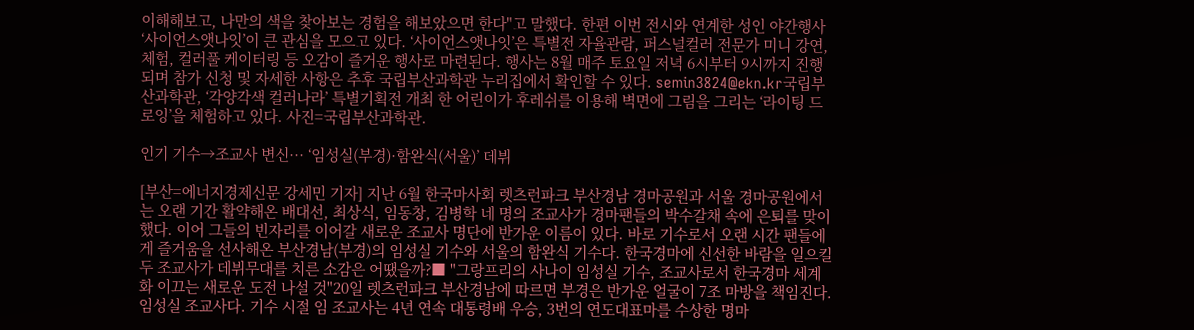이해해보고, 나만의 색을 찾아보는 경험을 해보았으면 한다"고 말했다. 한편 이번 전시와 연계한 성인 야간행사 ‘사이언스앳나잇’이 큰 관심을 모으고 있다. ‘사이언스앳나잇’은 특별전 자율관람, 퍼스널컬러 전문가 미니 강연, 체험, 컬러풀 케이터링 등 오감이 즐거운 행사로 마련된다. 행사는 8월 매주 토요일 저녁 6시부터 9시까지 진행되며 참가 신청 및 자세한 사항은 추후 국립부산과학관 누리집에서 확인할 수 있다. semin3824@ekn.kr국립부산과학관, ‘각양각색 컬러나라’ 특별기획전 개최 한 어린이가 후레쉬를 이용해 벽면에 그림을 그리는 ‘라이팅 드로잉’을 체험하고 있다. 사진=국립부산과학관.

인기 기수→조교사 변신··· ‘임성실(부경)·함완식(서울)’ 데뷔

[부산=에너지경제신문 강세민 기자] 지난 6월 한국마사회 렛츠런파크 부산경남 경마공원과 서울 경마공원에서는 오랜 기간 활약해온 배대선, 최상식, 임동창, 김병학 네 명의 조교사가 경마팬들의 박수갈채 속에 은퇴를 맞이했다. 이어 그들의 빈자리를 이어갈 새로운 조교사 명단에 반가운 이름이 있다. 바로 기수로서 오랜 시간 팬들에게 즐거움을 선사해온 부산경남(부경)의 임성실 기수와 서울의 함완식 기수다. 한국경마에 신선한 바람을 일으킬 두 조교사가 데뷔무대를 치른 소감은 어땠을까?■ "그랑프리의 사나이 임성실 기수, 조교사로서 한국경마 세계화 이끄는 새로운 도전 나설 것"20일 렛츠런파크 부산경남에 따르면 부경은 반가운 얼굴이 7조 마방을 책임진다. 임성실 조교사다. 기수 시절 임 조교사는 4년 연속 대통령배 우승, 3번의 연도대표마를 수상한 명마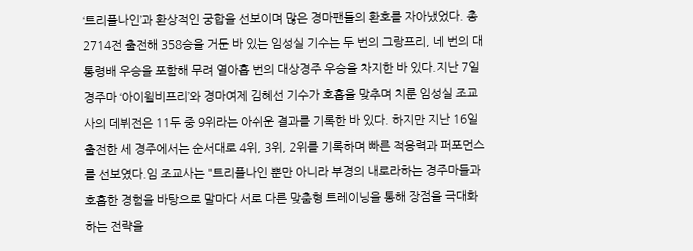‘트리플나인’과 환상적인 궁합을 선보이며 많은 경마팬들의 환호를 자아냈었다. 총 2714전 출전해 358승을 거둔 바 있는 임성실 기수는 두 번의 그랑프리, 네 번의 대통령배 우승을 포함해 무려 열아홉 번의 대상경주 우승을 차지한 바 있다.지난 7일 경주마 ‘아이윌비프리’와 경마여제 김혜선 기수가 호흡을 맞추며 치룬 임성실 조교사의 데뷔전은 11두 중 9위라는 아쉬운 결과를 기록한 바 있다. 하지만 지난 16일 출전한 세 경주에서는 순서대로 4위, 3위, 2위를 기록하며 빠른 적응력과 퍼포먼스를 선보였다.임 조교사는 "트리플나인 뿐만 아니라 부경의 내로라하는 경주마들과 호흡한 경험을 바탕으로 말마다 서로 다른 맞춤형 트레이닝을 통해 장점을 극대화 하는 전략을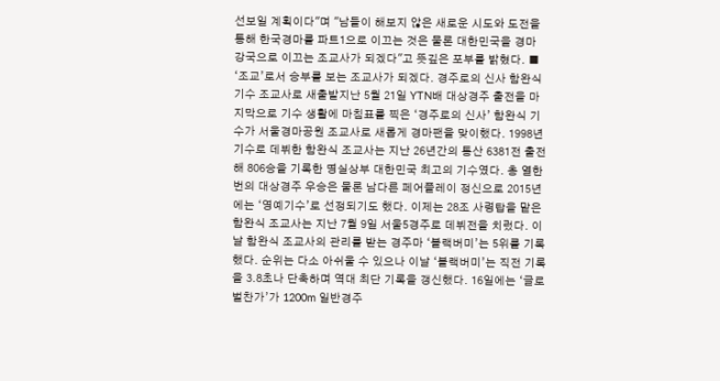선보일 계획이다"며 "남들이 해보지 않은 새로운 시도와 도전을 통해 한국경마를 파트1으로 이끄는 것은 물론 대한민국을 경마 강국으로 이끄는 조교사가 되겠다"고 뜻깊은 포부를 밝혔다. ■ ‘조교’로서 승부를 보는 조교사가 되겠다. 경주로의 신사 함완식 기수 조교사로 새출발지난 5월 21일 YTN배 대상경주 출전을 마지막으로 기수 생활에 마침표를 찍은 ‘경주로의 신사’ 함완식 기수가 서울경마공원 조교사로 새롭게 경마팬을 맞이했다. 1998년 기수로 데뷔한 함완식 조교사는 지난 26년간의 통산 6381전 출전해 806승을 기록한 명실상부 대한민국 최고의 기수였다. 총 열한번의 대상경주 우승은 물론 남다른 페어플레이 정신으로 2015년에는 ‘영예기수’로 선정되기도 했다. 이제는 28조 사령탑을 맡은 함완식 조교사는 지난 7월 9일 서울5경주로 데뷔전을 치렀다. 이날 함완식 조교사의 관리를 받는 경주마 ‘블랙버미’는 5위를 기록했다. 순위는 다소 아쉬울 수 있으나 이날 ‘블랙버미’는 직전 기록을 3.8초나 단축하며 역대 최단 기록을 갱신했다. 16일에는 ‘글로벌찬가’가 1200m 일반경주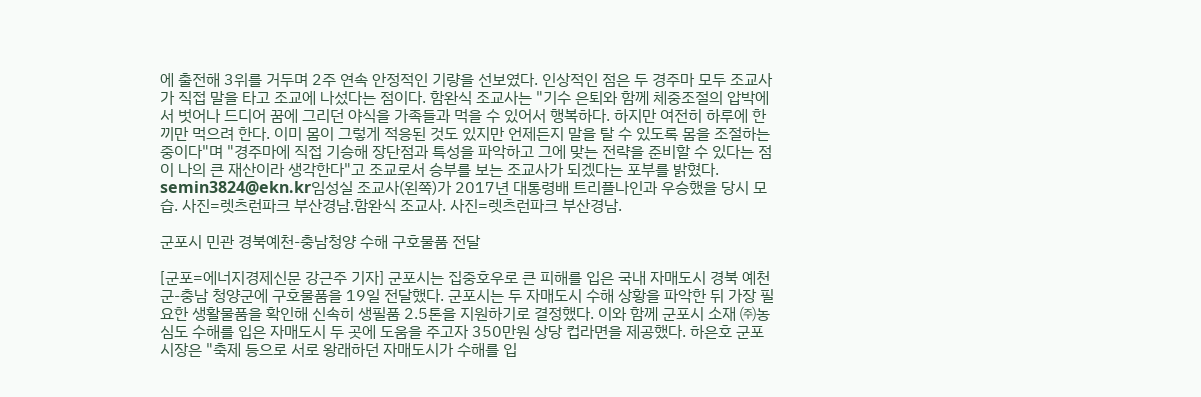에 출전해 3위를 거두며 2주 연속 안정적인 기량을 선보였다. 인상적인 점은 두 경주마 모두 조교사가 직접 말을 타고 조교에 나섰다는 점이다. 함완식 조교사는 "기수 은퇴와 함께 체중조절의 압박에서 벗어나 드디어 꿈에 그리던 야식을 가족들과 먹을 수 있어서 행복하다. 하지만 여전히 하루에 한 끼만 먹으려 한다. 이미 몸이 그렇게 적응된 것도 있지만 언제든지 말을 탈 수 있도록 몸을 조절하는 중이다"며 "경주마에 직접 기승해 장단점과 특성을 파악하고 그에 맞는 전략을 준비할 수 있다는 점이 나의 큰 재산이라 생각한다"고 조교로서 승부를 보는 조교사가 되겠다는 포부를 밝혔다. semin3824@ekn.kr임성실 조교사(왼쪽)가 2017년 대통령배 트리플나인과 우승했을 당시 모습. 사진=렛츠런파크 부산경남.함완식 조교사. 사진=렛츠런파크 부산경남.

군포시 민관 경북예천-충남청양 수해 구호물품 전달

[군포=에너지경제신문 강근주 기자] 군포시는 집중호우로 큰 피해를 입은 국내 자매도시 경북 예천군-충남 청양군에 구호물품을 19일 전달했다. 군포시는 두 자매도시 수해 상황을 파악한 뒤 가장 필요한 생활물품을 확인해 신속히 생필품 2.5톤을 지원하기로 결정했다. 이와 함께 군포시 소재 ㈜농심도 수해를 입은 자매도시 두 곳에 도움을 주고자 350만원 상당 컵라면을 제공했다. 하은호 군포시장은 "축제 등으로 서로 왕래하던 자매도시가 수해를 입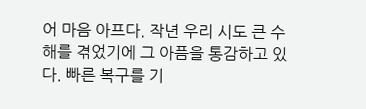어 마음 아프다. 작년 우리 시도 큰 수해를 겪었기에 그 아픔을 통감하고 있다. 빠른 복구를 기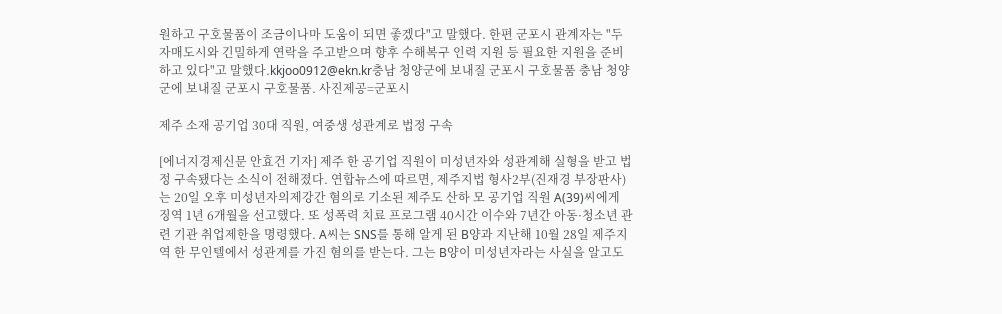원하고 구호물품이 조금이나마 도움이 되면 좋겠다"고 말했다. 한편 군포시 관계자는 "두 자매도시와 긴밀하게 연락을 주고받으며 향후 수해복구 인력 지원 등 필요한 지원을 준비하고 있다"고 말했다.kkjoo0912@ekn.kr충남 청양군에 보내질 군포시 구호물품 충남 청양군에 보내질 군포시 구호물품. 사진제공=군포시

제주 소재 공기업 30대 직원, 여중생 성관계로 법정 구속

[에너지경제신문 안효건 기자] 제주 한 공기업 직원이 미성년자와 성관계해 실형을 받고 법정 구속됐다는 소식이 전해졌다. 연합뉴스에 따르면, 제주지법 형사2부(진재경 부장판사)는 20일 오후 미성년자의제강간 혐의로 기소된 제주도 산하 모 공기업 직원 A(39)씨에게 징역 1년 6개월을 선고했다. 또 성폭력 치료 프로그램 40시간 이수와 7년간 아동·청소년 관련 기관 취업제한을 명령했다. A씨는 SNS를 통해 알게 된 B양과 지난해 10월 28일 제주지역 한 무인텔에서 성관계를 가진 혐의를 받는다. 그는 B양이 미성년자라는 사실을 알고도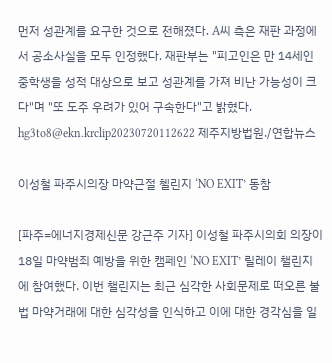먼저 성관계를 요구한 것으로 전해졌다. A씨 측은 재판 과정에서 공소사실을 모두 인정했다. 재판부는 "피고인은 만 14세인 중학생을 성적 대상으로 보고 성관계를 가져 비난 가능성이 크다"며 "또 도주 우려가 있어 구속한다"고 밝혔다. hg3to8@ekn.krclip20230720112622 제주지방법원./연합뉴스

이성철 파주시의장 마약근절 첼린지 ‘NO EXIT’ 동참

[파주=에너지경제신문 강근주 기자] 이성철 파주시의회 의장이 18일 마약범죄 예방을 위한 캠페인 ‘NO EXIT’ 릴레이 챌린지에 참여했다. 이번 챌린지는 최근 심각한 사회문제로 떠오른 불법 마약거래에 대한 심각성을 인식하고 이에 대한 경각심을 일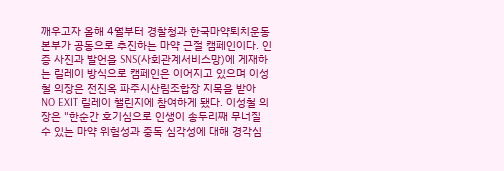깨우고자 올해 4월부터 경찰청과 한국마약퇴치운동본부가 공동으로 추진하는 마약 근절 캠페인이다. 인증 사진과 발언을 SNS(사회관계서비스망)에 게재하는 릴레이 방식으로 캠페인은 이어지고 있으며 이성철 의장은 전진옥 파주시산림조합장 지목을 받아 NO EXIT 릴레이 챌린지에 참여하게 됐다. 이성철 의장은 "한순간 호기심으로 인생이 송두리째 무너질 수 있는 마약 위험성과 중독 심각성에 대해 경각심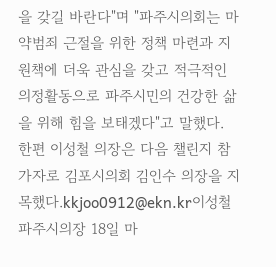을 갖길 바란다"며 "파주시의회는 마약범죄 근절을 위한 정책 마련과 지원책에 더욱 관심을 갖고 적극적인 의정활동으로 파주시민의 건강한 삶을 위해 힘을 보태겠다"고 말했다. 한편 이성철 의장은 다음 챌린지 참가자로 김포시의회 김인수 의장을 지목했다.kkjoo0912@ekn.kr이성철 파주시의장 18일 마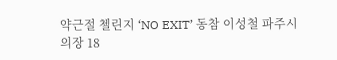약근절 첼린지 ‘NO EXIT’ 동참 이성철 파주시의장 18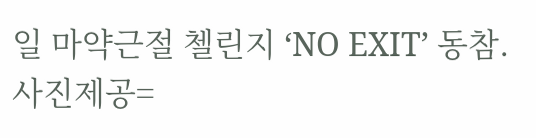일 마약근절 첼린지 ‘NO EXIT’ 동참. 사진제공=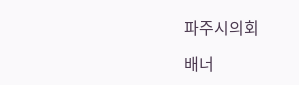파주시의회

배너